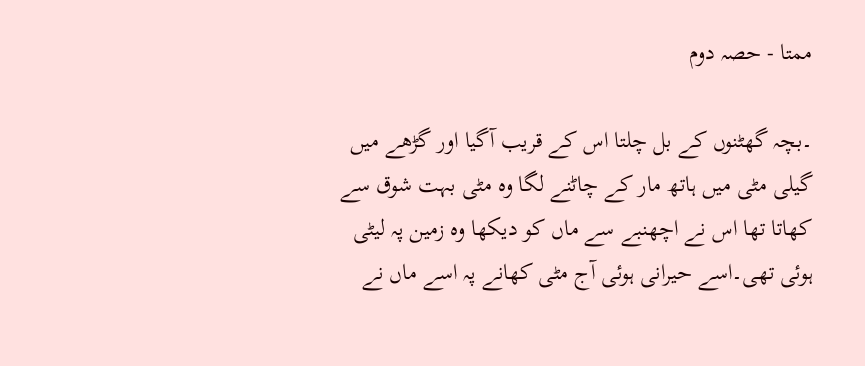ممتا - حصہ دوم

۔بچہ گھٹنوں کے بل چلتا اس کے قریب آگیا اور گڑھے میں گیلی مٹی میں ہاتھ مار کے چاٹنے لگا وہ مٹی بہت شوق سے کھاتا تھا اس نے اچھنبے سے ماں کو دیکھا وہ زمین پہ لیٹی ہوئی تھی۔اسے حیرانی ہوئی آج مٹی کھانے پہ اسے ماں نے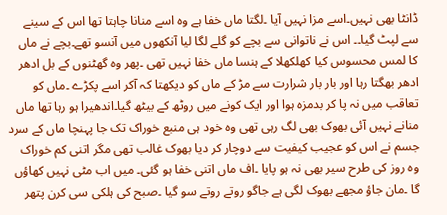ڈانٹا بھی نہیں۔اسے مزا نہیں آیا ۔لگتا ماں خفا ہے وہ اسے منانا چاہتا تھا اس کے سینے سے لپٹ گیا۔۔ اس نے ناتوانی سے بچے کو گلے لگا لیا آنکھوں میں آنسو تھے۔بچے نے ماں کا لمس محسوس کیا کھلکھلا کے ہنسا ماں خفا نہیں تھی ۔پھر وہ گھٹنوں کے بل ادھر ادھر بھگتا رہا اور بار بار شرارت سے مڑ کے ماں کو دیکھتا کہ آکر اسے پکڑے ۔ماں کو تعاقب میں نہ پا کر بدمزہ ہوا اور ایک کونے میں روٹھ کے بیٹھ گیا۔اندھیرا ہو رہا تھا ماں منانے نہیں آئی بھوک بھی لگ رہی تھی وہ خود ہی منبع خوراک تک جا پہنچا ماں کے سرد جسم نے اس کو عجیب کیفیت سے دوچار کر دیا بھوک غالب تھی مگر اتنی کم خوراک وہ روز کی طرح سیر بھی نہ ہو پایا ۔اف ماں اتنی خفا ہو گئی۔ میں اب مٹی نہیں کھاؤں گا ۔مان جاؤ مجھے بھوک لگی ہے جاگو روتے روتے سو گیا ۔صبح کی ہلکی سی کرن پتھر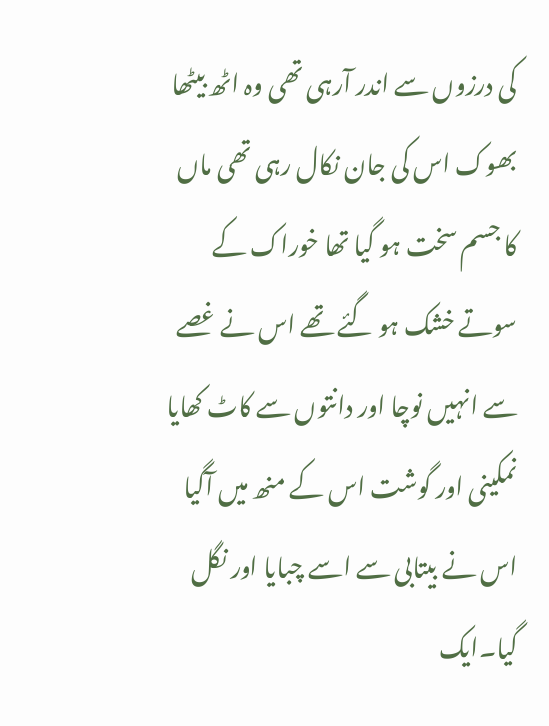کی درزوں سے اندر آرہی تھی وہ اٹھ بیٹھا بھوک اس کی جان نکال رہی تھی ماں کا جسم سخت ہو گیا تھا خوراک کے سوتے خشک ہو گئے تھے اس نے غصے سے انہیں نوچا اور دانتوں سے کاٹ کھایا نمکینی اور گوشت اس کے منھ میں آگیا اس نے بیتابی سے اسے چبایا اور نگل گیا۔ایک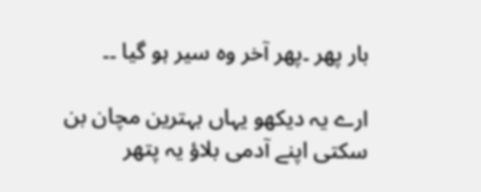بار پھر ۔پھر آخر وہ سیر ہو گیا ۔۔

ارے یہ دیکھو یہاں بہترین مچان بن سکتی اپنے آدمی بلاؤ یہ پتھر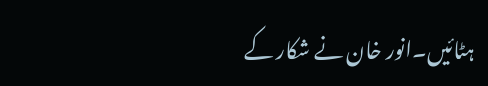ہٹائیں۔انور خان نے شکار کے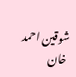شوقین احمد خان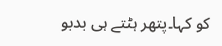کو کہا۔پتھر ہٹتے ہی بدبو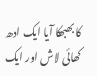کابھبھکا آیا ایک ادھ کھائی لاش اور ایک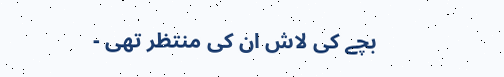بچے کی لاش ان کی منتظر تھی -